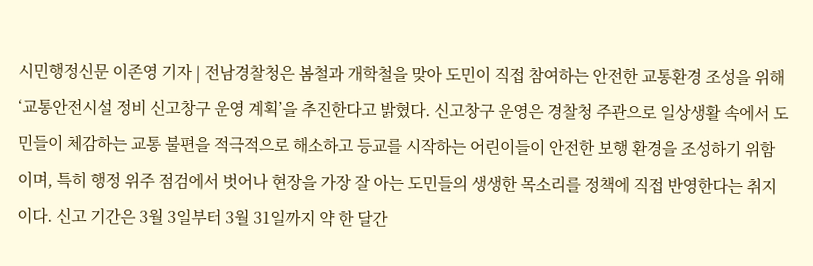시민행정신문 이존영 기자 | 전남경찰청은 봄철과 개학철을 맞아 도민이 직접 참여하는 안전한 교통환경 조성을 위해 ‘교통안전시설 정비 신고창구 운영 계획’을 추진한다고 밝혔다. 신고창구 운영은 경찰청 주관으로 일상생활 속에서 도민들이 체감하는 교통 불편을 적극적으로 해소하고 등교를 시작하는 어린이들이 안전한 보행 환경을 조성하기 위함이며, 특히 행정 위주 점검에서 벗어나 현장을 가장 잘 아는 도민들의 생생한 목소리를 정책에 직접 반영한다는 취지이다. 신고 기간은 3월 3일부터 3월 31일까지 약 한 달간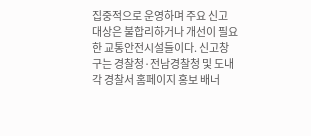집중적으로 운영하며 주요 신고 대상은 불합리하거나 개선이 필요한 교통안전시설들이다. 신고창구는 경찰청·전남경찰청 및 도내 각 경찰서 홈페이지 홍보 배너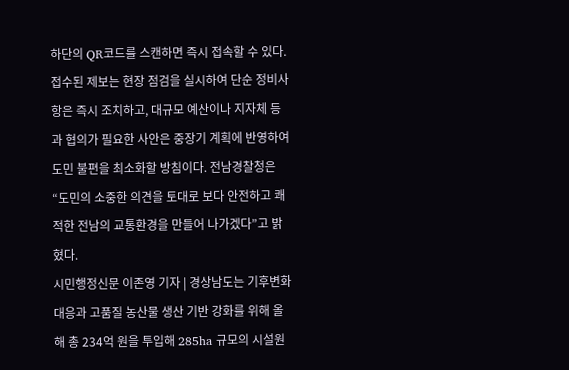하단의 QR코드를 스캔하면 즉시 접속할 수 있다. 접수된 제보는 현장 점검을 실시하여 단순 정비사항은 즉시 조치하고, 대규모 예산이나 지자체 등과 협의가 필요한 사안은 중장기 계획에 반영하여 도민 불편을 최소화할 방침이다. 전남경찰청은 “도민의 소중한 의견을 토대로 보다 안전하고 쾌적한 전남의 교통환경을 만들어 나가겠다”고 밝혔다.
시민행정신문 이존영 기자 | 경상남도는 기후변화 대응과 고품질 농산물 생산 기반 강화를 위해 올해 총 234억 원을 투입해 285ha 규모의 시설원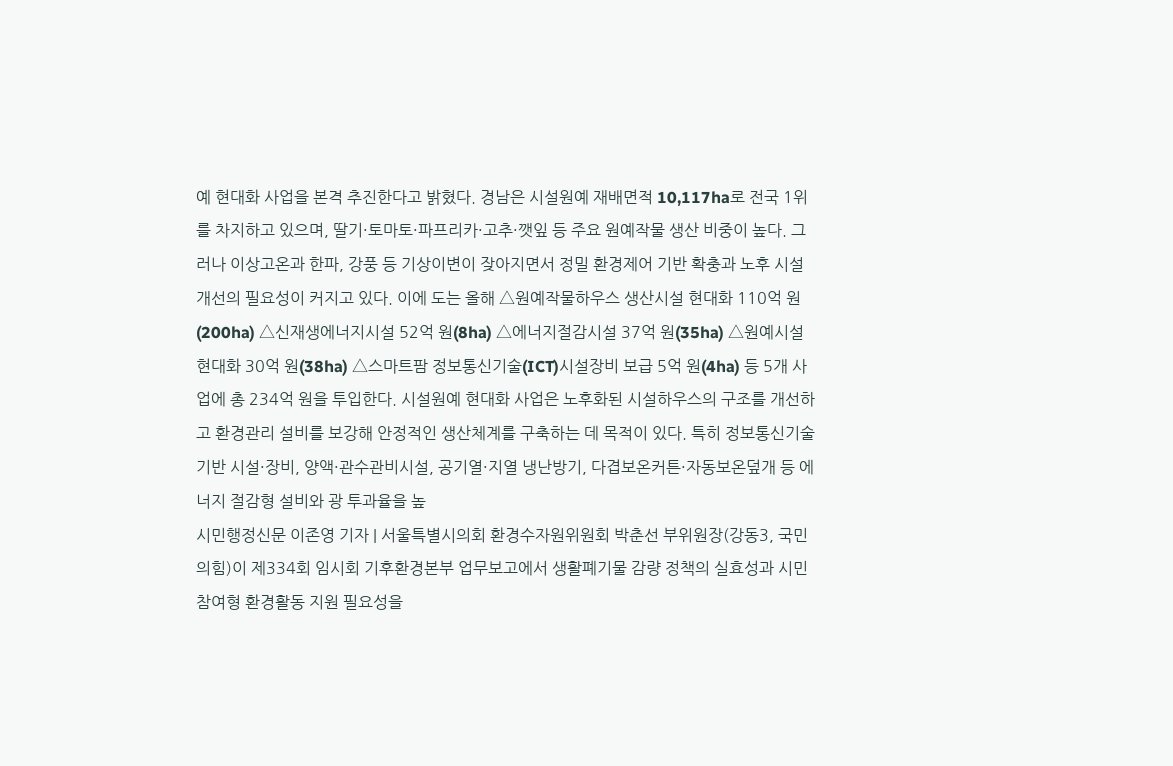예 현대화 사업을 본격 추진한다고 밝혔다. 경남은 시설원예 재배면적 10,117ha로 전국 1위를 차지하고 있으며, 딸기·토마토·파프리카·고추·깻잎 등 주요 원예작물 생산 비중이 높다. 그러나 이상고온과 한파, 강풍 등 기상이변이 잦아지면서 정밀 환경제어 기반 확충과 노후 시설 개선의 필요성이 커지고 있다. 이에 도는 올해 △원예작물하우스 생산시설 현대화 110억 원(200ha) △신재생에너지시설 52억 원(8ha) △에너지절감시설 37억 원(35ha) △원예시설 현대화 30억 원(38ha) △스마트팜 정보통신기술(ICT)시설장비 보급 5억 원(4ha) 등 5개 사업에 총 234억 원을 투입한다. 시설원예 현대화 사업은 노후화된 시설하우스의 구조를 개선하고 환경관리 설비를 보강해 안정적인 생산체계를 구축하는 데 목적이 있다. 특히 정보통신기술 기반 시설·장비, 양액·관수관비시설, 공기열·지열 냉난방기, 다겹보온커튼·자동보온덮개 등 에너지 절감형 설비와 광 투과율을 높
시민행정신문 이존영 기자 | 서울특별시의회 환경수자원위원회 박춘선 부위원장(강동3, 국민의힘)이 제334회 임시회 기후환경본부 업무보고에서 생활폐기물 감량 정책의 실효성과 시민 참여형 환경활동 지원 필요성을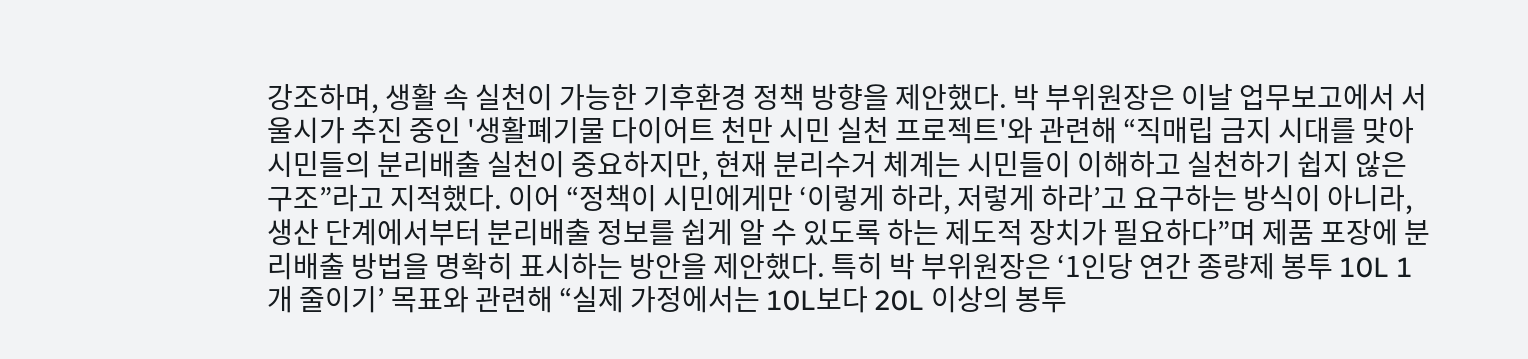강조하며, 생활 속 실천이 가능한 기후환경 정책 방향을 제안했다. 박 부위원장은 이날 업무보고에서 서울시가 추진 중인 '생활폐기물 다이어트 천만 시민 실천 프로젝트'와 관련해 “직매립 금지 시대를 맞아 시민들의 분리배출 실천이 중요하지만, 현재 분리수거 체계는 시민들이 이해하고 실천하기 쉽지 않은 구조”라고 지적했다. 이어 “정책이 시민에게만 ‘이렇게 하라, 저렇게 하라’고 요구하는 방식이 아니라, 생산 단계에서부터 분리배출 정보를 쉽게 알 수 있도록 하는 제도적 장치가 필요하다”며 제품 포장에 분리배출 방법을 명확히 표시하는 방안을 제안했다. 특히 박 부위원장은 ‘1인당 연간 종량제 봉투 10L 1개 줄이기’ 목표와 관련해 “실제 가정에서는 10L보다 20L 이상의 봉투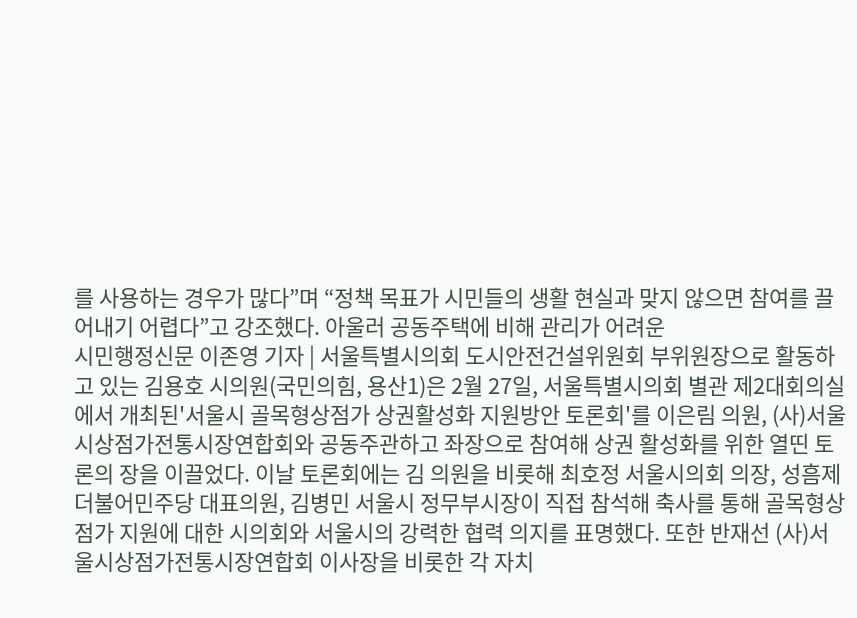를 사용하는 경우가 많다”며 “정책 목표가 시민들의 생활 현실과 맞지 않으면 참여를 끌어내기 어렵다”고 강조했다. 아울러 공동주택에 비해 관리가 어려운
시민행정신문 이존영 기자 | 서울특별시의회 도시안전건설위원회 부위원장으로 활동하고 있는 김용호 시의원(국민의힘, 용산1)은 2월 27일, 서울특별시의회 별관 제2대회의실에서 개최된'서울시 골목형상점가 상권활성화 지원방안 토론회'를 이은림 의원, (사)서울시상점가전통시장연합회와 공동주관하고 좌장으로 참여해 상권 활성화를 위한 열띤 토론의 장을 이끌었다. 이날 토론회에는 김 의원을 비롯해 최호정 서울시의회 의장, 성흠제 더불어민주당 대표의원, 김병민 서울시 정무부시장이 직접 참석해 축사를 통해 골목형상점가 지원에 대한 시의회와 서울시의 강력한 협력 의지를 표명했다. 또한 반재선 (사)서울시상점가전통시장연합회 이사장을 비롯한 각 자치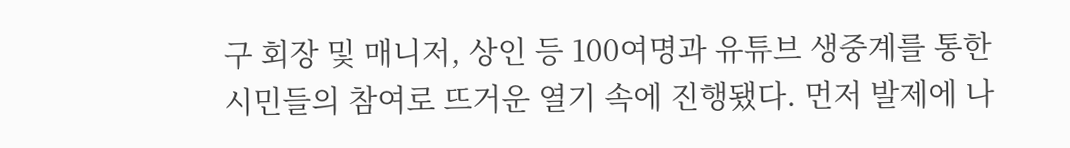구 회장 및 매니저, 상인 등 100여명과 유튜브 생중계를 통한 시민들의 참여로 뜨거운 열기 속에 진행됐다. 먼저 발제에 나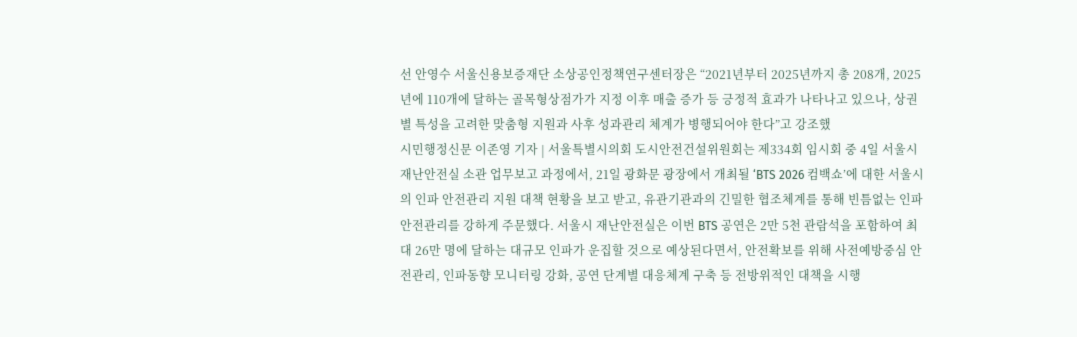선 안영수 서울신용보증재단 소상공인정책연구센터장은 “2021년부터 2025년까지 총 208개, 2025년에 110개에 달하는 골목형상점가가 지정 이후 매출 증가 등 긍정적 효과가 나타나고 있으나, 상권별 특성을 고려한 맞춤형 지원과 사후 성과관리 체계가 병행되어야 한다”고 강조했
시민행정신문 이존영 기자 | 서울특별시의회 도시안전건설위원회는 제334회 임시회 중 4일 서울시 재난안전실 소관 업무보고 과정에서, 21일 광화문 광장에서 개최될 ‘BTS 2026 컴백쇼’에 대한 서울시의 인파 안전관리 지원 대책 현황을 보고 받고, 유관기관과의 긴밀한 협조체계를 통해 빈틈없는 인파 안전관리를 강하게 주문했다. 서울시 재난안전실은 이번 BTS 공연은 2만 5천 관람석을 포함하여 최대 26만 명에 달하는 대규모 인파가 운집할 것으로 예상된다면서, 안전확보를 위해 사전예방중심 안전관리, 인파동향 모니터링 강화, 공연 단계별 대응체계 구축 등 전방위적인 대책을 시행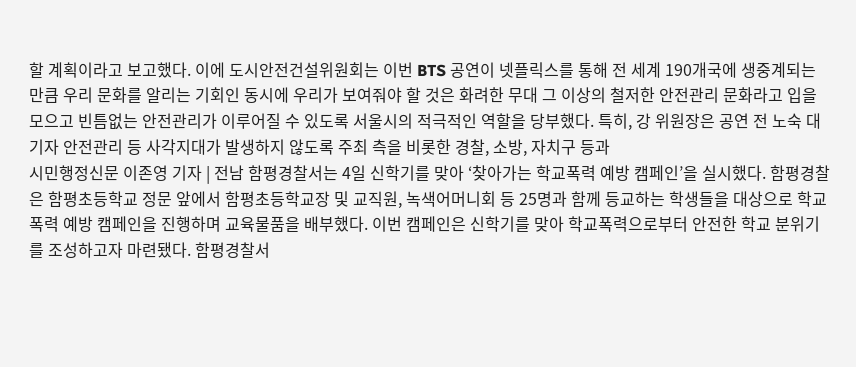할 계획이라고 보고했다. 이에 도시안전건설위원회는 이번 BTS 공연이 넷플릭스를 통해 전 세계 190개국에 생중계되는 만큼 우리 문화를 알리는 기회인 동시에 우리가 보여줘야 할 것은 화려한 무대 그 이상의 철저한 안전관리 문화라고 입을 모으고 빈틈없는 안전관리가 이루어질 수 있도록 서울시의 적극적인 역할을 당부했다. 특히, 강 위원장은 공연 전 노숙 대기자 안전관리 등 사각지대가 발생하지 않도록 주최 측을 비롯한 경찰, 소방, 자치구 등과
시민행정신문 이존영 기자 | 전남 함평경찰서는 4일 신학기를 맞아 ‘찾아가는 학교폭력 예방 캠페인’을 실시했다. 함평경찰은 함평초등학교 정문 앞에서 함평초등학교장 및 교직원, 녹색어머니회 등 25명과 함께 등교하는 학생들을 대상으로 학교 폭력 예방 캠페인을 진행하며 교육물품을 배부했다. 이번 캠페인은 신학기를 맞아 학교폭력으로부터 안전한 학교 분위기를 조성하고자 마련됐다. 함평경찰서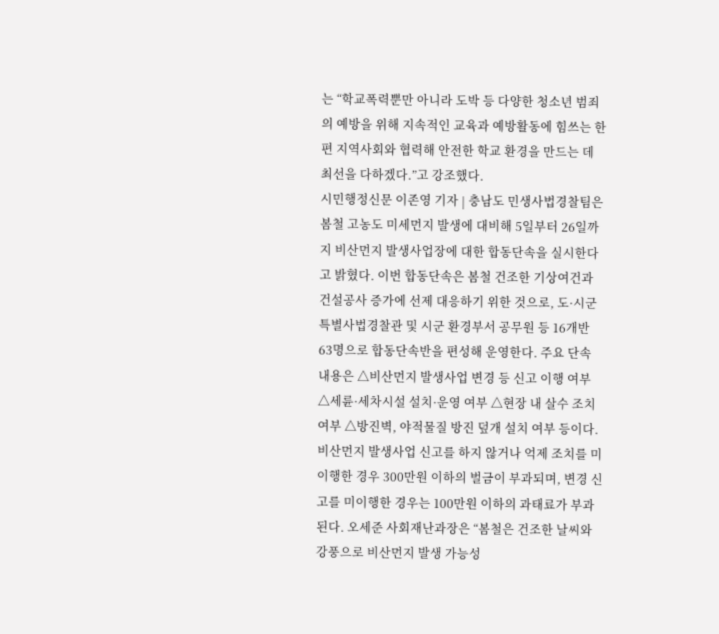는 “학교폭력뿐만 아니라 도박 등 다양한 청소년 범죄의 예방을 위해 지속적인 교육과 예방활동에 힘쓰는 한편 지역사회와 협력해 안전한 학교 환경을 만드는 데 최선을 다하겠다.”고 강조했다.
시민행정신문 이존영 기자 | 충남도 민생사법경찰팀은 봄철 고농도 미세먼지 발생에 대비해 5일부터 26일까지 비산먼지 발생사업장에 대한 합동단속을 실시한다고 밝혔다. 이번 합동단속은 봄철 건조한 기상여건과 건설공사 증가에 선제 대응하기 위한 것으로, 도·시군 특별사법경찰관 및 시군 환경부서 공무원 등 16개반 63명으로 합동단속반을 편성해 운영한다. 주요 단속 내용은 △비산먼지 발생사업 변경 등 신고 이행 여부 △세륜·세차시설 설치·운영 여부 △현장 내 살수 조치 여부 △방진벽, 야적물질 방진 덮개 설치 여부 등이다. 비산먼지 발생사업 신고를 하지 않거나 억제 조치를 미이행한 경우 300만원 이하의 벌금이 부과되며, 변경 신고를 미이행한 경우는 100만원 이하의 과태료가 부과된다. 오세준 사회재난과장은 “봄철은 건조한 날씨와 강풍으로 비산먼지 발생 가능성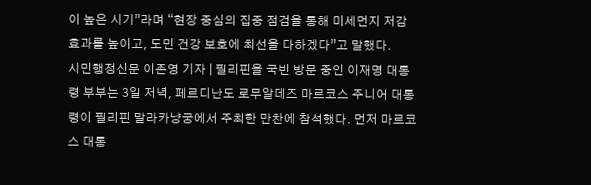이 높은 시기”라며 “현장 중심의 집중 점검을 통해 미세먼지 저감 효과를 높이고, 도민 건강 보호에 최선을 다하겠다”고 말했다.
시민행정신문 이존영 기자 | 필리핀을 국빈 방문 중인 이재명 대통령 부부는 3일 저녁, 페르디난도 로무알데즈 마르코스 주니어 대통령이 필리핀 말라카냥궁에서 주최한 만찬에 참석했다. 먼저 마르코스 대통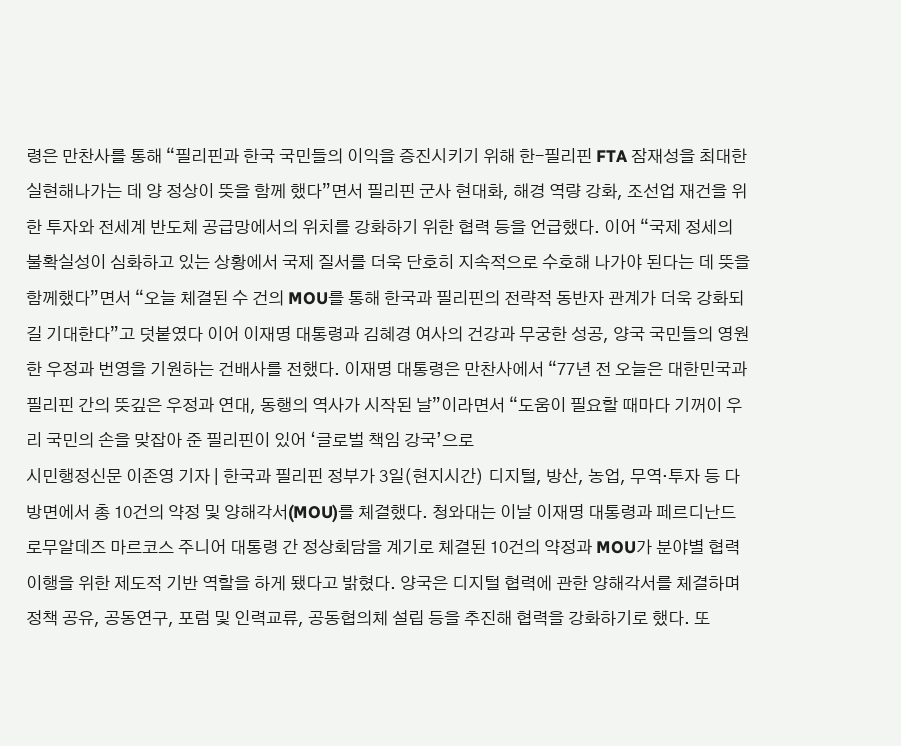령은 만찬사를 통해 “필리핀과 한국 국민들의 이익을 증진시키기 위해 한-필리핀 FTA 잠재성을 최대한 실현해나가는 데 양 정상이 뜻을 함께 했다”면서 필리핀 군사 현대화, 해경 역량 강화, 조선업 재건을 위한 투자와 전세계 반도체 공급망에서의 위치를 강화하기 위한 협력 등을 언급했다. 이어 “국제 정세의 불확실성이 심화하고 있는 상황에서 국제 질서를 더욱 단호히 지속적으로 수호해 나가야 된다는 데 뜻을 함께했다”면서 “오늘 체결된 수 건의 MOU를 통해 한국과 필리핀의 전략적 동반자 관계가 더욱 강화되길 기대한다”고 덧붙였다 이어 이재명 대통령과 김혜경 여사의 건강과 무궁한 성공, 양국 국민들의 영원한 우정과 번영을 기원하는 건배사를 전했다. 이재명 대통령은 만찬사에서 “77년 전 오늘은 대한민국과 필리핀 간의 뜻깊은 우정과 연대, 동행의 역사가 시작된 날”이라면서 “도움이 필요할 때마다 기꺼이 우리 국민의 손을 맞잡아 준 필리핀이 있어 ‘글로벌 책임 강국’으로
시민행정신문 이존영 기자 | 한국과 필리핀 정부가 3일(현지시간) 디지털, 방산, 농업, 무역·투자 등 다방면에서 총 10건의 약정 및 양해각서(MOU)를 체결했다. 청와대는 이날 이재명 대통령과 페르디난드 로무알데즈 마르코스 주니어 대통령 간 정상회담을 계기로 체결된 10건의 약정과 MOU가 분야별 협력 이행을 위한 제도적 기반 역할을 하게 됐다고 밝혔다. 양국은 디지털 협력에 관한 양해각서를 체결하며 정책 공유, 공동연구, 포럼 및 인력교류, 공동협의체 설립 등을 추진해 협력을 강화하기로 했다. 또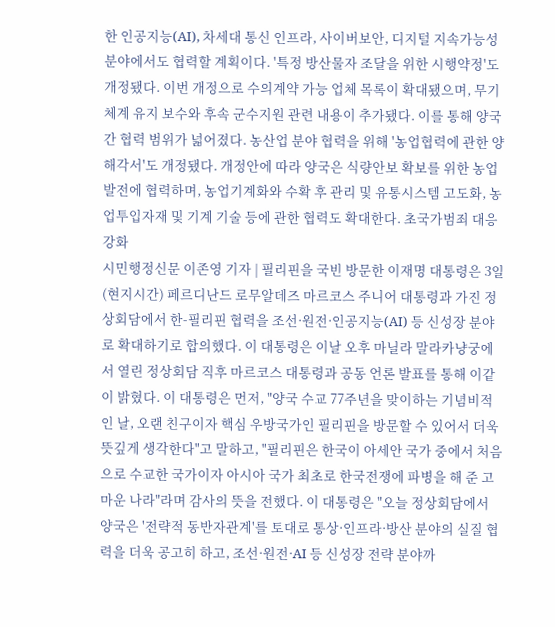한 인공지능(AI), 차세대 통신 인프라, 사이버보안, 디지털 지속가능성 분야에서도 협력할 계획이다. '특정 방산물자 조달을 위한 시행약정'도 개정됐다. 이번 개정으로 수의계약 가능 업체 목록이 확대됐으며, 무기체계 유지 보수와 후속 군수지원 관련 내용이 추가됐다. 이를 통해 양국 간 협력 범위가 넓어졌다. 농산업 분야 협력을 위해 '농업협력에 관한 양해각서'도 개정됐다. 개정안에 따라 양국은 식량안보 확보를 위한 농업 발전에 협력하며, 농업기계화와 수확 후 관리 및 유통시스템 고도화, 농업투입자재 및 기계 기술 등에 관한 협력도 확대한다. 초국가범죄 대응 강화
시민행정신문 이존영 기자 | 필리핀을 국빈 방문한 이재명 대통령은 3일(현지시간) 페르디난드 로무알데즈 마르코스 주니어 대통령과 가진 정상회담에서 한-필리핀 협력을 조선·원전·인공지능(AI) 등 신성장 분야로 확대하기로 합의했다. 이 대통령은 이날 오후 마닐라 말라카냥궁에서 열린 정상회담 직후 마르코스 대통령과 공동 언론 발표를 통해 이같이 밝혔다. 이 대통령은 먼저, "양국 수교 77주년을 맞이하는 기념비적인 날, 오랜 친구이자 핵심 우방국가인 필리핀을 방문할 수 있어서 더욱 뜻깊게 생각한다"고 말하고, "필리핀은 한국이 아세안 국가 중에서 처음으로 수교한 국가이자 아시아 국가 최초로 한국전쟁에 파병을 해 준 고마운 나라"라며 감사의 뜻을 전했다. 이 대통령은 "오늘 정상회담에서 양국은 '전략적 동반자관계'를 토대로 통상·인프라·방산 분야의 실질 협력을 더욱 공고히 하고, 조선·원전·AI 등 신성장 전략 분야까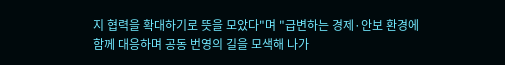지 협력을 확대하기로 뜻을 모았다"며 "급변하는 경제·안보 환경에 함께 대응하며 공동 번영의 길을 모색해 나가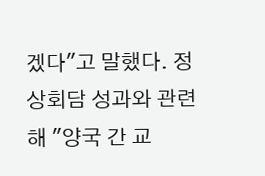겠다"고 말했다. 정상회담 성과와 관련해 "양국 간 교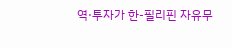역·투자가 한-필리핀 자유무